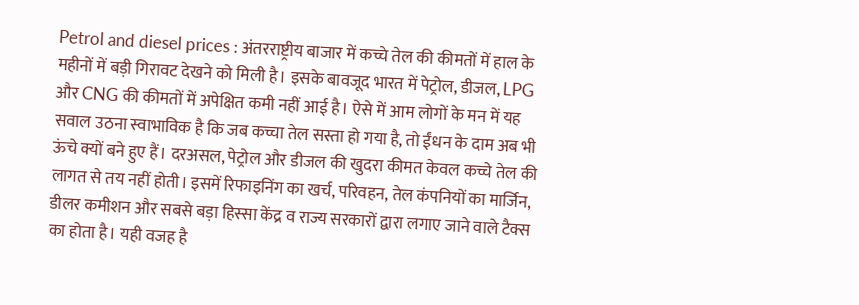Petrol and diesel prices : अंतरराष्ट्रीय बाजार में कच्चे तेल की कीमतों में हाल के महीनों में बड़ी गिरावट देखने को मिली है। इसके बावजूद भारत में पेट्रोल, डीजल, LPG और CNG की कीमतों में अपेक्षित कमी नहीं आई है। ऐसे में आम लोगों के मन में यह सवाल उठना स्वाभाविक है कि जब कच्चा तेल सस्ता हो गया है, तो ईंधन के दाम अब भी ऊंचे क्यों बने हुए हैं। दरअसल, पेट्रोल और डीजल की खुदरा कीमत केवल कच्चे तेल की लागत से तय नहीं होती। इसमें रिफाइनिंग का खर्च, परिवहन, तेल कंपनियों का मार्जिन, डीलर कमीशन और सबसे बड़ा हिस्सा केंद्र व राज्य सरकारों द्वारा लगाए जाने वाले टैक्स का होता है। यही वजह है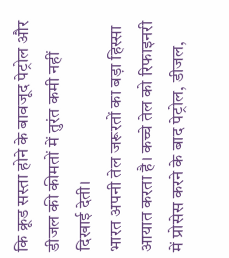कि क्रूड सस्ता होने के बावजूद पेट्रोल और डीजल की कीमतों में तुरंत कमी नहीं दिखाई देती।
भारत अपनी तेल जरूरतों का बड़ा हिस्सा आयात करता है। कच्चे तेल को रिफाइनरी में प्रोसेस करने के बाद पेट्रोल, डीजल,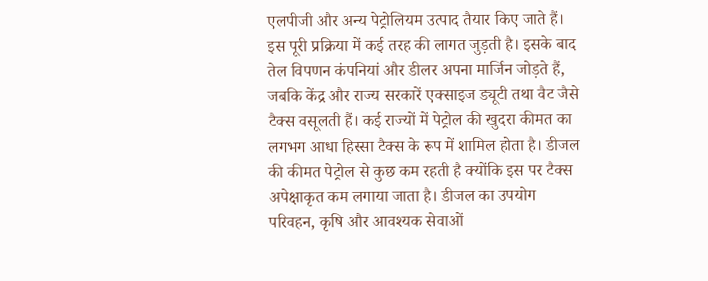एलपीजी और अन्य पेट्रोलियम उत्पाद तैयार किए जाते हैं। इस पूरी प्रक्रिया में कई तरह की लागत जुड़ती है। इसके बाद तेल विपणन कंपनियां और डीलर अपना मार्जिन जोड़ते हैं, जबकि केंद्र और राज्य सरकारें एक्साइज ड्यूटी तथा वैट जैसे टैक्स वसूलती हैं। कई राज्यों में पेट्रोल की खुदरा कीमत का लगभग आधा हिस्सा टैक्स के रूप में शामिल होता है। डीजल की कीमत पेट्रोल से कुछ कम रहती है क्योंकि इस पर टैक्स अपेक्षाकृत कम लगाया जाता है। डीजल का उपयोग परिवहन, कृषि और आवश्यक सेवाओं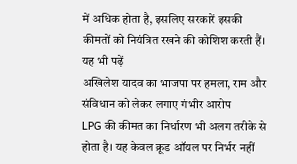में अधिक होता है, इसलिए सरकारें इसकी कीमतों को नियंत्रित रखने की कोशिश करती हैं।
यह भी पढ़ें
अखिलेश यादव का भाजपा पर हमला, राम और संविधान को लेकर लगाए गंभीर आरोप
LPG की कीमत का निर्धारण भी अलग तरीके से होता है। यह केवल क्रूड ऑयल पर निर्भर नहीं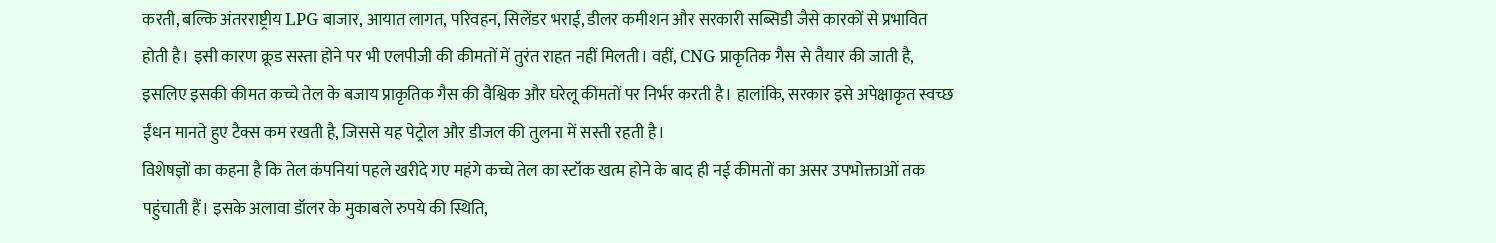करती, बल्कि अंतरराष्ट्रीय LPG बाजार, आयात लागत, परिवहन, सिलेंडर भराई, डीलर कमीशन और सरकारी सब्सिडी जैसे कारकों से प्रभावित होती है। इसी कारण क्रूड सस्ता होने पर भी एलपीजी की कीमतों में तुरंत राहत नहीं मिलती। वहीं, CNG प्राकृतिक गैस से तैयार की जाती है, इसलिए इसकी कीमत कच्चे तेल के बजाय प्राकृतिक गैस की वैश्विक और घरेलू कीमतों पर निर्भर करती है। हालांकि, सरकार इसे अपेक्षाकृत स्वच्छ ईंधन मानते हुए टैक्स कम रखती है, जिससे यह पेट्रोल और डीजल की तुलना में सस्ती रहती है।
विशेषज्ञों का कहना है कि तेल कंपनियां पहले खरीदे गए महंगे कच्चे तेल का स्टॉक खत्म होने के बाद ही नई कीमतों का असर उपभोक्ताओं तक पहुंचाती हैं। इसके अलावा डॉलर के मुकाबले रुपये की स्थिति,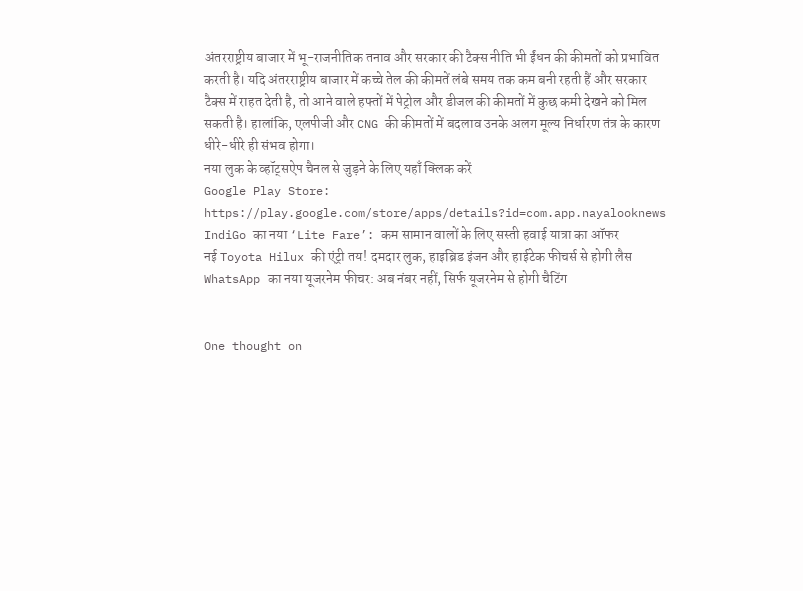अंतरराष्ट्रीय बाजार में भू-राजनीतिक तनाव और सरकार की टैक्स नीति भी ईंधन की कीमतों को प्रभावित करती है। यदि अंतरराष्ट्रीय बाजार में कच्चे तेल की कीमतें लंबे समय तक कम बनी रहती हैं और सरकार टैक्स में राहत देती है, तो आने वाले हफ्तों में पेट्रोल और डीजल की कीमतों में कुछ कमी देखने को मिल सकती है। हालांकि, एलपीजी और CNG की कीमतों में बदलाव उनके अलग मूल्य निर्धारण तंत्र के कारण धीरे-धीरे ही संभव होगा।
नया लुक के व्हॉट्सऐप चैनल से जुड़ने के लिए यहाँ क्लिक करें
Google Play Store: https://play.google.com/store/apps/details?id=com.app.nayalooknews
IndiGo का नया ‘Lite Fare’: कम सामान वालों के लिए सस्ती हवाई यात्रा का ऑफर
नई Toyota Hilux की एंट्री तय! दमदार लुक, हाइब्रिड इंजन और हाईटेक फीचर्स से होगी लैस
WhatsApp का नया यूजरनेम फीचर: अब नंबर नहीं, सिर्फ यूजरनेम से होगी चैटिंग


One thought on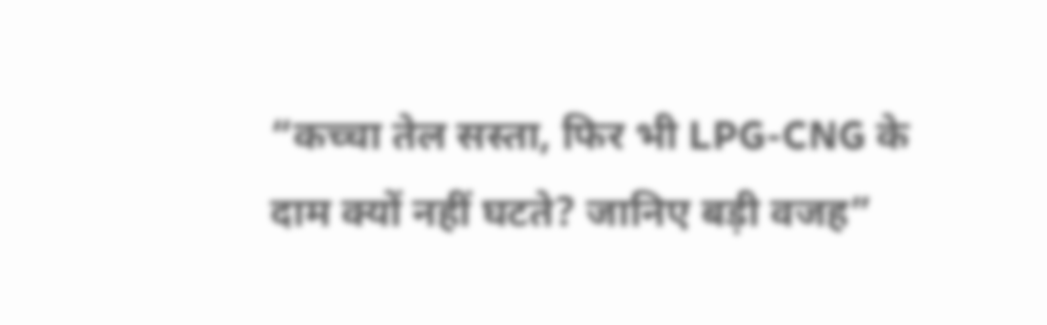“कच्चा तेल सस्ता, फिर भी LPG-CNG के दाम क्यों नहीं घटते? जानिए बड़ी वजह”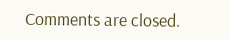Comments are closed.